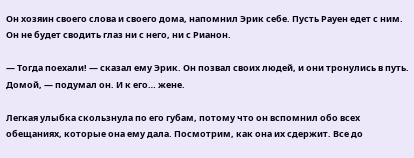Он хозяин своего слова и своего дома, напомнил Эрик себе. Пусть Рауен едет с ним. Он не будет сводить глаз ни с него, ни с Рианон.

— Тогда поехали! — сказал ему Эрик. Он позвал своих людей, и они тронулись в путь. Домой, — подумал он. И к его… жене.

Легкая улыбка скользнула по его губам, потому что он вспомнил обо всех обещаниях, которые она ему дала. Посмотрим, как она их сдержит. Все до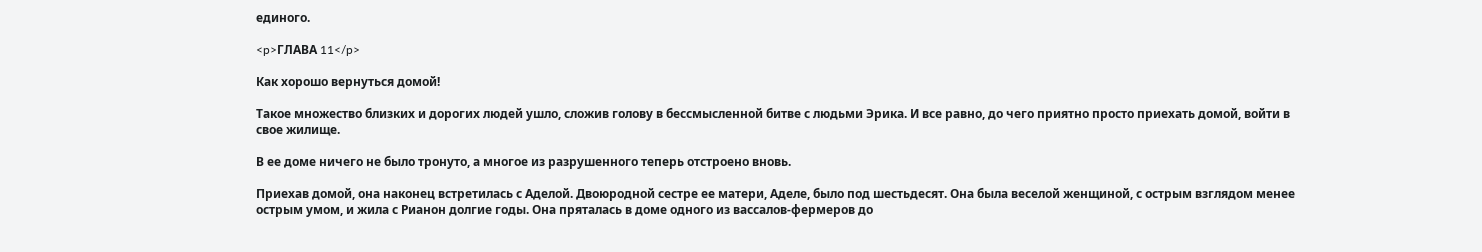единого.

<p>ГЛАВА 11</p>

Как хорошо вернуться домой!

Такое множество близких и дорогих людей ушло, сложив голову в бессмысленной битве с людьми Эрика. И все равно, до чего приятно просто приехать домой, войти в свое жилище.

В ее доме ничего не было тронуто, а многое из разрушенного теперь отстроено вновь.

Приехав домой, она наконец встретилась с Аделой. Двоюродной сестре ее матери, Аделе, было под шестьдесят. Она была веселой женщиной, с острым взглядом менее острым умом, и жила с Рианон долгие годы. Она пряталась в доме одного из вассалов-фермеров до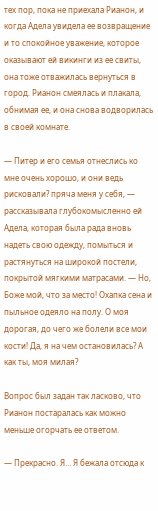тех пор, пока не приехала Рианон, и когда Адела увидела ее возвращение и то спокойное уважение, которое оказывают ей викинги из ее свиты, она тоже отважилась вернуться в город. Рианон смеялась и плакала, обнимая ее, и она снова водворилась в своей комнате.

— Питер и его семья отнеслись ко мне очень хорошо, и они ведь рисковали? пряча меня у себя, — рассказывала глубокомысленно ей Адела, которая была рада вновь надеть свою одежду, помыться и растянуться на широкой постели, покрытой мягкими матрасами. — Но, Боже мой, что за место! Охапка сена и пыльное одеяло на полу. О моя дорогая, до чего же болели все мои кости! Да, я на чем остановилась? А как ты, моя милая?

Вопрос был задан так ласково, что Рианон постаралась как можно меньше огорчать ее ответом.

— Прекрасно. Я… Я бежала отсюда к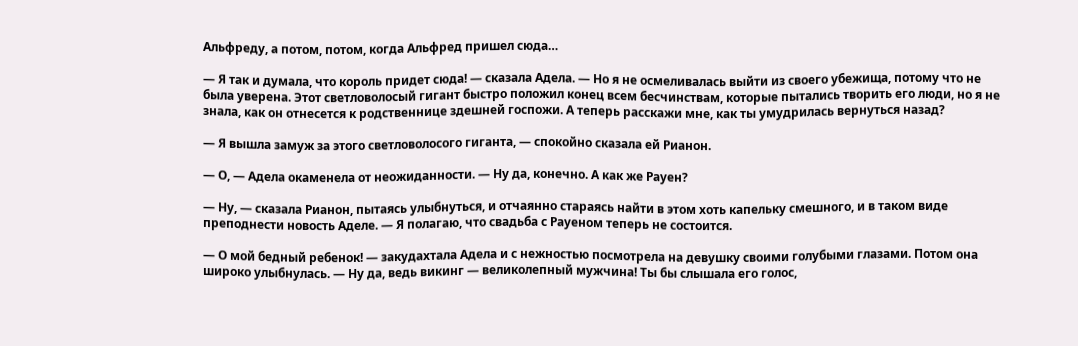Альфреду, а потом, потом, когда Альфред пришел сюда…

— Я так и думала, что король придет сюда! — сказала Адела. — Но я не осмеливалась выйти из своего убежища, потому что не была уверена. Этот светловолосый гигант быстро положил конец всем бесчинствам, которые пытались творить его люди, но я не знала, как он отнесется к родственнице здешней госпожи. А теперь расскажи мне, как ты умудрилась вернуться назад?

— Я вышла замуж за этого светловолосого гиганта, — спокойно сказала ей Рианон.

— О, — Адела окаменела от неожиданности. — Ну да, конечно. А как же Рауен?

— Ну, — сказала Рианон, пытаясь улыбнуться, и отчаянно стараясь найти в этом хоть капельку смешного, и в таком виде преподнести новость Аделе. — Я полагаю, что свадьба с Рауеном теперь не состоится.

— О мой бедный ребенок! — закудахтала Адела и с нежностью посмотрела на девушку своими голубыми глазами. Потом она широко улыбнулась. — Ну да, ведь викинг — великолепный мужчина! Ты бы слышала его голос,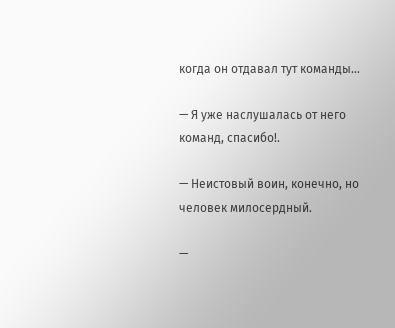когда он отдавал тут команды…

— Я уже наслушалась от него команд, спасибо!.

— Неистовый воин, конечно, но человек милосердный.

—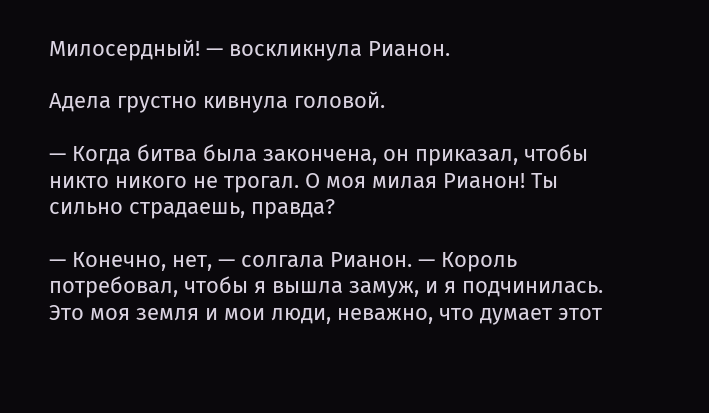Милосердный! — воскликнула Рианон.

Адела грустно кивнула головой.

— Когда битва была закончена, он приказал, чтобы никто никого не трогал. О моя милая Рианон! Ты сильно страдаешь, правда?

— Конечно, нет, — солгала Рианон. — Король потребовал, чтобы я вышла замуж, и я подчинилась. Это моя земля и мои люди, неважно, что думает этот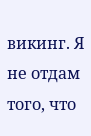викинг. Я не отдам того, что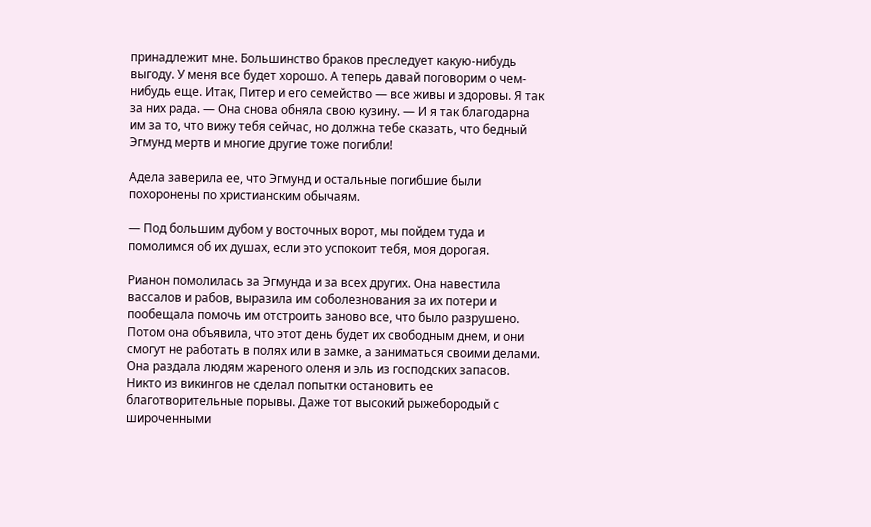принадлежит мне. Большинство браков преследует какую-нибудь выгоду. У меня все будет хорошо. А теперь давай поговорим о чем-нибудь еще. Итак, Питер и его семейство — все живы и здоровы. Я так за них рада. — Она снова обняла свою кузину. — И я так благодарна им за то, что вижу тебя сейчас, но должна тебе сказать, что бедный Эгмунд мертв и многие другие тоже погибли!

Адела заверила ее, что Эгмунд и остальные погибшие были похоронены по христианским обычаям.

— Под большим дубом у восточных ворот, мы пойдем туда и помолимся об их душах, если это успокоит тебя, моя дорогая.

Рианон помолилась за Эгмунда и за всех других. Она навестила вассалов и рабов, выразила им соболезнования за их потери и пообещала помочь им отстроить заново все, что было разрушено. Потом она объявила, что этот день будет их свободным днем, и они смогут не работать в полях или в замке, а заниматься своими делами. Она раздала людям жареного оленя и эль из господских запасов. Никто из викингов не сделал попытки остановить ее благотворительные порывы. Даже тот высокий рыжебородый с широченными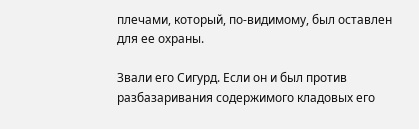плечами, который, по-видимому, был оставлен для ее охраны.

Звали его Сигурд. Если он и был против разбазаривания содержимого кладовых его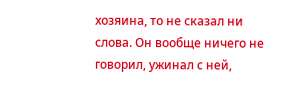хозяина, то не сказал ни слова. Он вообще ничего не говорил, ужинал с ней,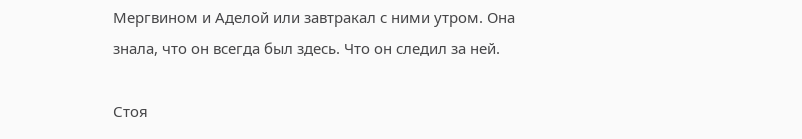Мергвином и Аделой или завтракал с ними утром. Она знала, что он всегда был здесь. Что он следил за ней.

Стоя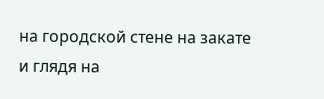на городской стене на закате и глядя на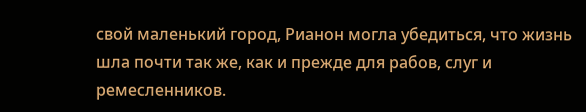свой маленький город, Рианон могла убедиться, что жизнь шла почти так же, как и прежде для рабов, слуг и ремесленников.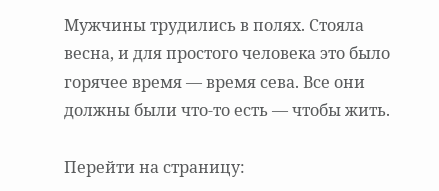Мужчины трудились в полях. Стояла весна, и для простого человека это было горячее время — время сева. Все они должны были что-то есть — чтобы жить.

Перейти на страницу: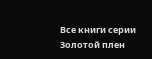Все книги серии Золотой плен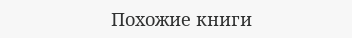Похожие книги